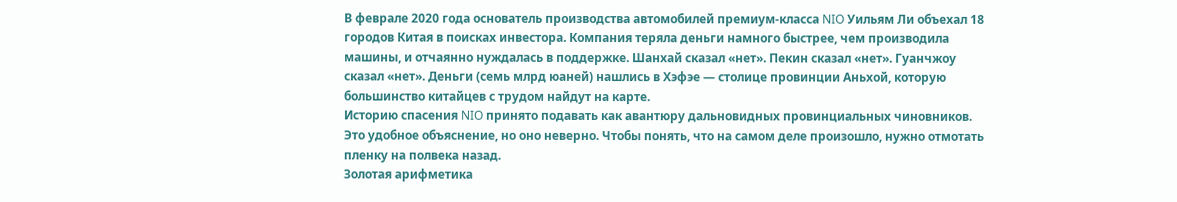В феврале 2020 года основатель производства автомобилей премиум-класса NIO Уильям Ли объехал 18 городов Китая в поисках инвестора. Компания теряла деньги намного быстрее, чем производила машины, и отчаянно нуждалась в поддержке. Шанхай сказал «нет». Пекин сказал «нет». Гуанчжоу сказал «нет». Деньги (семь млрд юаней) нашлись в Хэфэе — столице провинции Аньхой, которую большинство китайцев с трудом найдут на карте.
Историю спасения NIO принято подавать как авантюру дальновидных провинциальных чиновников. Это удобное объяснение, но оно неверно. Чтобы понять, что на самом деле произошло, нужно отмотать пленку на полвека назад.
Золотая арифметика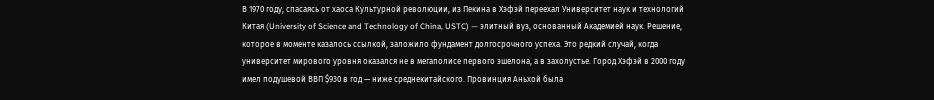В 1970 году, спасаясь от хаоса Культурной революции, из Пекина в Хэфэй переехал Университет наук и технологий Китая (University of Science and Technology of China, USTC) — элитный вуз, основанный Академией наук. Решение, которое в моменте казалось ссылкой, заложило фундамент долгосрочного успеха. Это редкий случай, когда университет мирового уровня оказался не в мегаполисе первого эшелона, а в захолустье. Город Хэфэй в 2000 году имел подушевой ВВП $930 в год — ниже среднекитайского. Провинция Аньхой была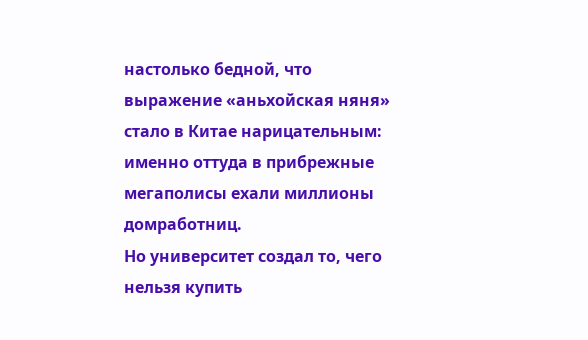настолько бедной, что выражение «аньхойская няня» стало в Китае нарицательным: именно оттуда в прибрежные мегаполисы ехали миллионы домработниц.
Но университет создал то, чего нельзя купить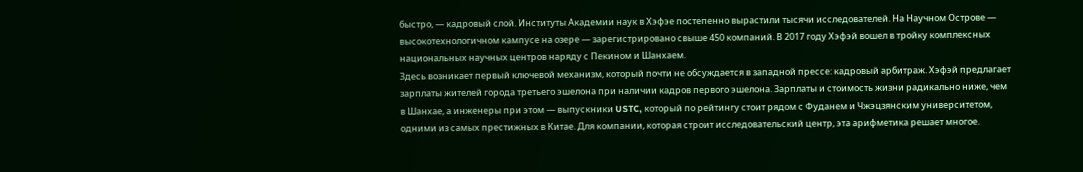быстро, — кадровый слой. Институты Академии наук в Хэфэе постепенно вырастили тысячи исследователей. На Научном Острове — высокотехнологичном кампусе на озере — зарегистрировано свыше 450 компаний. В 2017 году Хэфэй вошел в тройку комплексных национальных научных центров наряду с Пекином и Шанхаем.
Здесь возникает первый ключевой механизм, который почти не обсуждается в западной прессе: кадровый арбитраж. Хэфэй предлагает зарплаты жителей города третьего эшелона при наличии кадров первого эшелона. Зарплаты и стоимость жизни радикально ниже, чем в Шанхае, а инженеры при этом — выпускники USTC, который по рейтингу стоит рядом с Фуданем и Чжэцзянским университетом, одними из самых престижных в Китае. Для компании, которая строит исследовательский центр, эта арифметика решает многое.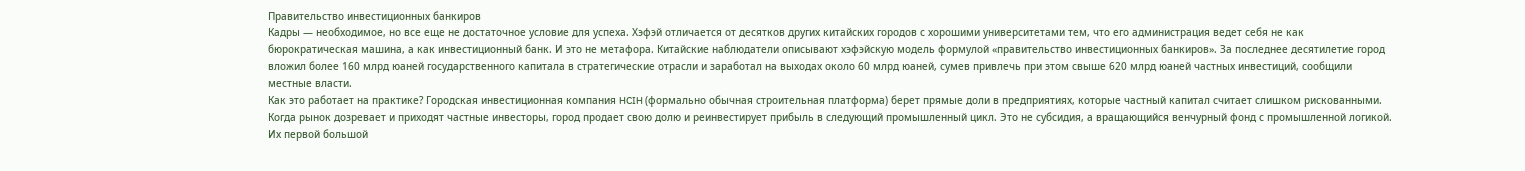Правительство инвестиционных банкиров
Кадры — необходимое, но все еще не достаточное условие для успеха. Хэфэй отличается от десятков других китайских городов с хорошими университетами тем, что его администрация ведет себя не как бюрократическая машина, а как инвестиционный банк. И это не метафора. Китайские наблюдатели описывают хэфэйскую модель формулой «правительство инвестиционных банкиров». За последнее десятилетие город вложил более 160 млрд юаней государственного капитала в стратегические отрасли и заработал на выходах около 60 млрд юаней, сумев привлечь при этом свыше 620 млрд юаней частных инвестиций, сообщили местные власти.
Как это работает на практике? Городская инвестиционная компания HCIH (формально обычная строительная платформа) берет прямые доли в предприятиях, которые частный капитал считает слишком рискованными. Когда рынок дозревает и приходят частные инвесторы, город продает свою долю и реинвестирует прибыль в следующий промышленный цикл. Это не субсидия, а вращающийся венчурный фонд с промышленной логикой. Их первой большой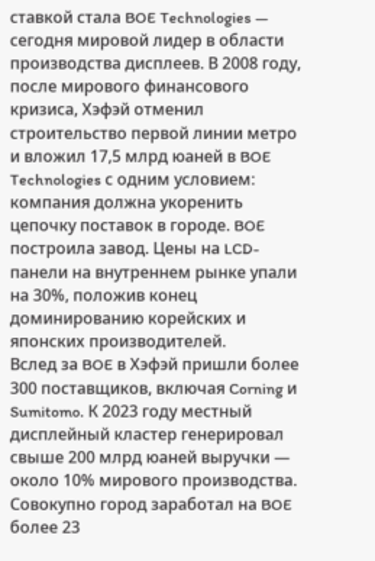ставкой стала BOE Technologies — сегодня мировой лидер в области производства дисплеев. В 2008 году, после мирового финансового кризиса, Хэфэй отменил строительство первой линии метро и вложил 17,5 млрд юаней в BOE Technologies с одним условием: компания должна укоренить цепочку поставок в городе. BOE построила завод. Цены на LCD-панели на внутреннем рынке упали на 30%, положив конец доминированию корейских и японских производителей.
Вслед за BOE в Хэфэй пришли более 300 поставщиков, включая Corning и Sumitomo. К 2023 году местный дисплейный кластер генерировал свыше 200 млрд юаней выручки — около 10% мирового производства. Совокупно город заработал на BOE более 23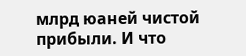млрд юаней чистой прибыли. И что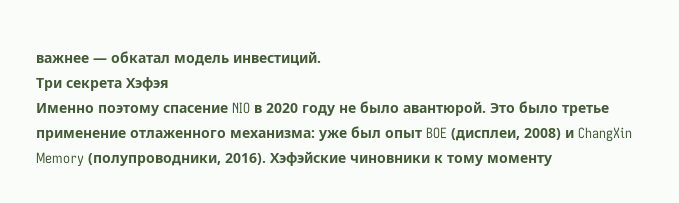важнее — обкатал модель инвестиций.
Три секрета Хэфэя
Именно поэтому спасение NIO в 2020 году не было авантюрой. Это было третье применение отлаженного механизма: уже был опыт BOE (дисплеи, 2008) и ChangXin Memory (полупроводники, 2016). Хэфэйские чиновники к тому моменту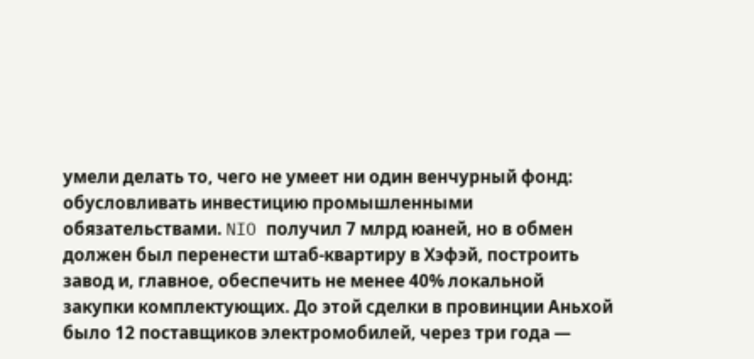умели делать то, чего не умеет ни один венчурный фонд: обусловливать инвестицию промышленными обязательствами. NIO получил 7 млрд юаней, но в обмен должен был перенести штаб-квартиру в Хэфэй, построить завод и, главное, обеспечить не менее 40% локальной закупки комплектующих. До этой сделки в провинции Аньхой было 12 поставщиков электромобилей, через три года —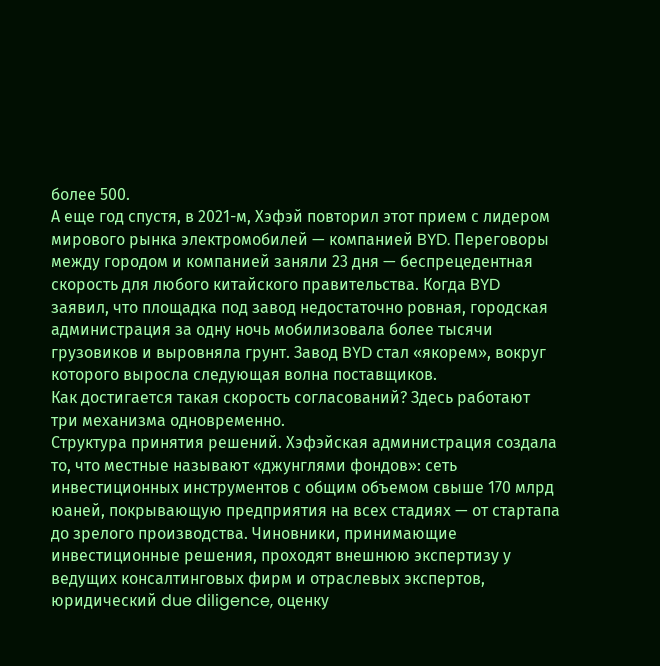более 500.
А еще год спустя, в 2021-м, Хэфэй повторил этот прием с лидером мирового рынка электромобилей — компанией BYD. Переговоры между городом и компанией заняли 23 дня — беспрецедентная скорость для любого китайского правительства. Когда BYD заявил, что площадка под завод недостаточно ровная, городская администрация за одну ночь мобилизовала более тысячи грузовиков и выровняла грунт. Завод BYD стал «якорем», вокруг которого выросла следующая волна поставщиков.
Как достигается такая скорость согласований? Здесь работают три механизма одновременно.
Структура принятия решений. Хэфэйская администрация создала то, что местные называют «джунглями фондов»: сеть инвестиционных инструментов с общим объемом свыше 170 млрд юаней, покрывающую предприятия на всех стадиях — от стартапа до зрелого производства. Чиновники, принимающие инвестиционные решения, проходят внешнюю экспертизу у ведущих консалтинговых фирм и отраслевых экспертов, юридический due diligence, оценку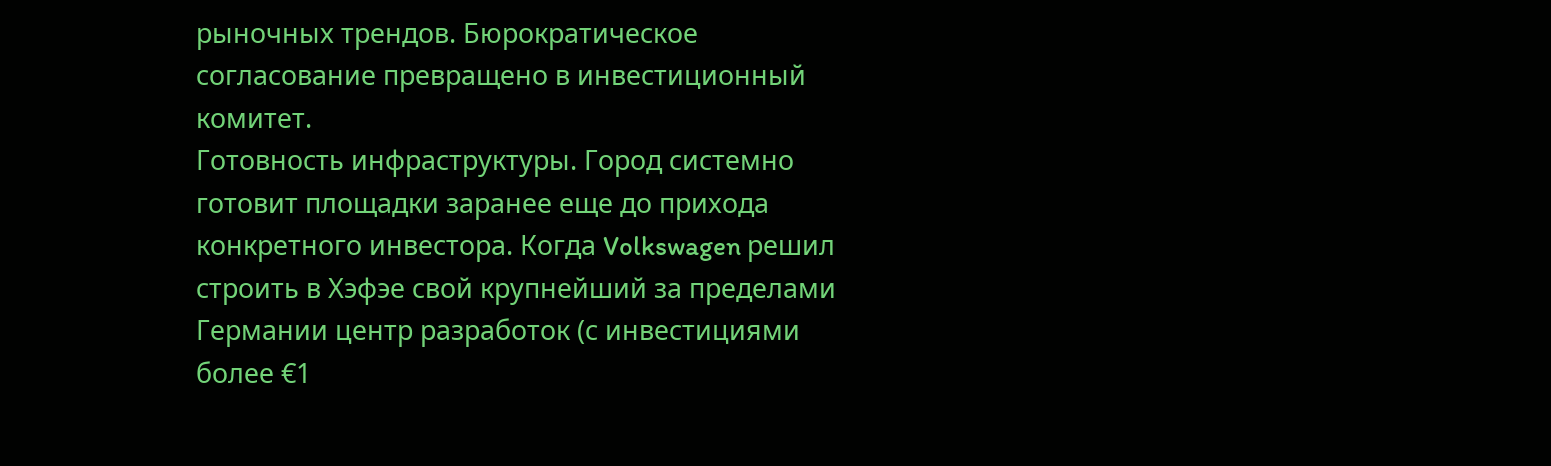рыночных трендов. Бюрократическое согласование превращено в инвестиционный комитет.
Готовность инфраструктуры. Город системно готовит площадки заранее еще до прихода конкретного инвестора. Когда Volkswagen решил строить в Хэфэе свой крупнейший за пределами Германии центр разработок (с инвестициями более €1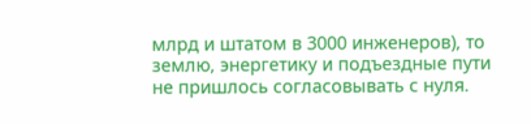млрд и штатом в 3000 инженеров), то землю, энергетику и подъездные пути не пришлось согласовывать с нуля.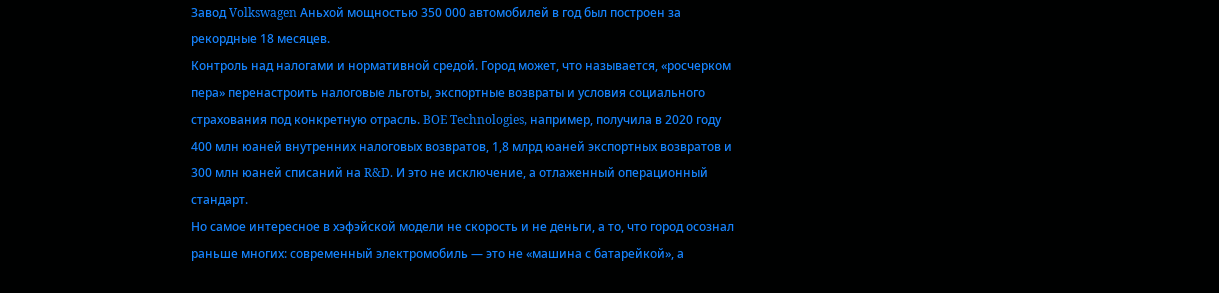Завод Volkswagen Аньхой мощностью 350 000 автомобилей в год был построен за рекордные 18 месяцев.
Контроль над налогами и нормативной средой. Город может, что называется, «росчерком пера» перенастроить налоговые льготы, экспортные возвраты и условия социального страхования под конкретную отрасль. BOE Technologies, например, получила в 2020 году 400 млн юаней внутренних налоговых возвратов, 1,8 млрд юаней экспортных возвратов и 300 млн юаней списаний на R&D. И это не исключение, а отлаженный операционный стандарт.
Но самое интересное в хэфэйской модели не скорость и не деньги, а то, что город осознал раньше многих: современный электромобиль — это не «машина с батарейкой», а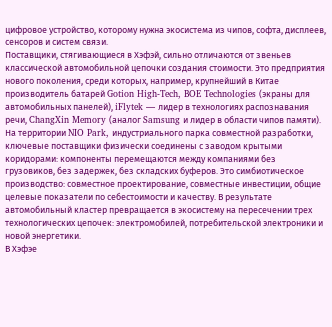цифровое устройство, которому нужна экосистема из чипов, софта, дисплеев, сенсоров и систем связи.
Поставщики, стягивающиеся в Хэфэй, сильно отличаются от звеньев классической автомобильной цепочки создания стоимости. Это предприятия нового поколения, среди которых, например, крупнейший в Китае производитель батарей Gotion High-Tech, BOE Technologies (экраны для автомобильных панелей), iFlytek — лидер в технологиях распознавания речи, ChangXin Memory (аналог Samsung и лидер в области чипов памяти).
На территории NIO Park, индустриального парка совместной разработки, ключевые поставщики физически соединены с заводом крытыми коридорами: компоненты перемещаются между компаниями без грузовиков, без задержек, без складских буферов. Это симбиотическое производство: совместное проектирование, совместные инвестиции, общие целевые показатели по себестоимости и качеству. В результате автомобильный кластер превращается в экосистему на пересечении трех технологических цепочек: электромобилей, потребительской электроники и новой энергетики.
В Хэфэе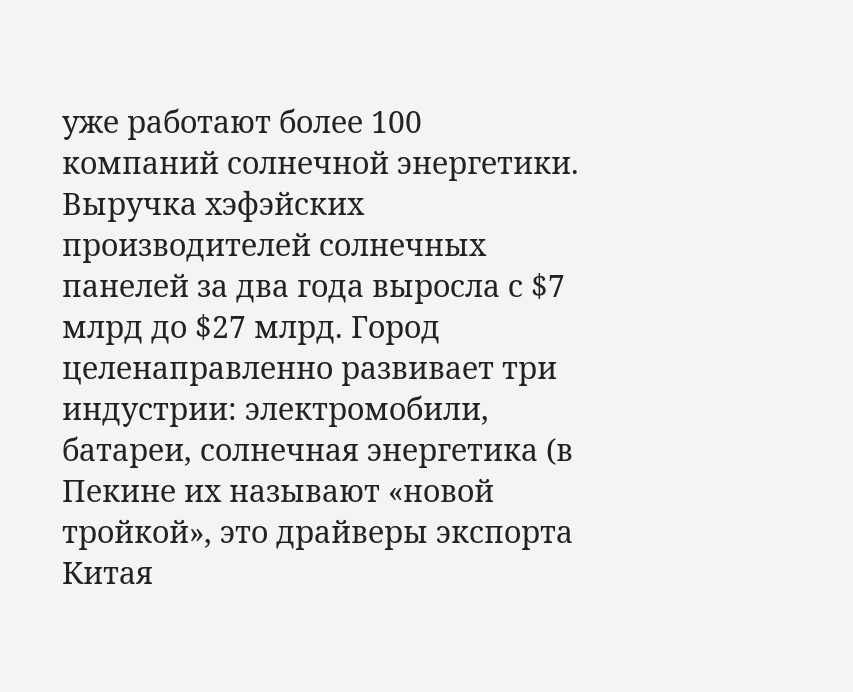уже работают более 100 компаний солнечной энергетики. Выручка хэфэйских производителей солнечных панелей за два года выросла с $7 млрд до $27 млрд. Город целенаправленно развивает три индустрии: электромобили, батареи, солнечная энергетика (в Пекине их называют «новой тройкой», это драйверы экспорта Китая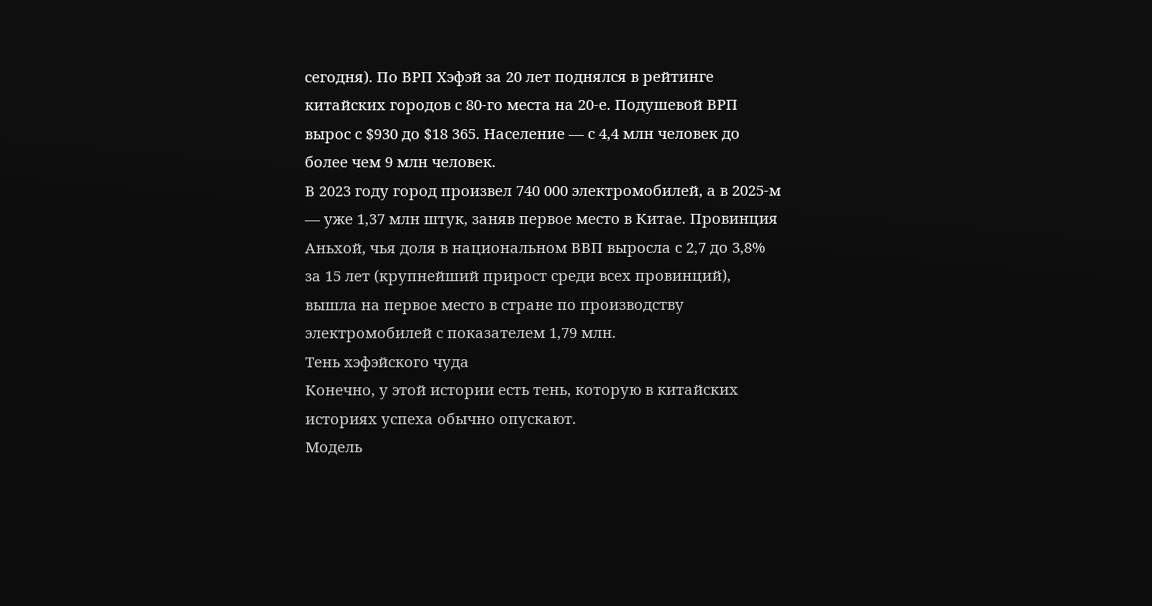сегодня). По ВРП Хэфэй за 20 лет поднялся в рейтинге китайских городов с 80-го места на 20-е. Подушевой ВРП вырос с $930 до $18 365. Население — с 4,4 млн человек до более чем 9 млн человек.
В 2023 году город произвел 740 000 электромобилей, а в 2025-м — уже 1,37 млн штук, заняв первое место в Китае. Провинция Аньхой, чья доля в национальном ВВП выросла с 2,7 до 3,8% за 15 лет (крупнейший прирост среди всех провинций), вышла на первое место в стране по производству электромобилей с показателем 1,79 млн.
Тень хэфэйского чуда
Конечно, у этой истории есть тень, которую в китайских историях успеха обычно опускают.
Модель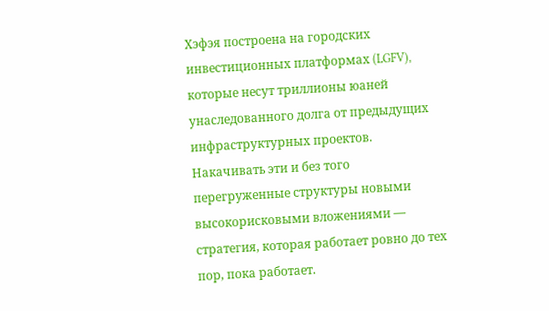Хэфэя построена на городских инвестиционных платформах (LGFV), которые несут триллионы юаней унаследованного долга от предыдущих инфраструктурных проектов. Накачивать эти и без того перегруженные структуры новыми высокорисковыми вложениями — стратегия, которая работает ровно до тех пор, пока работает.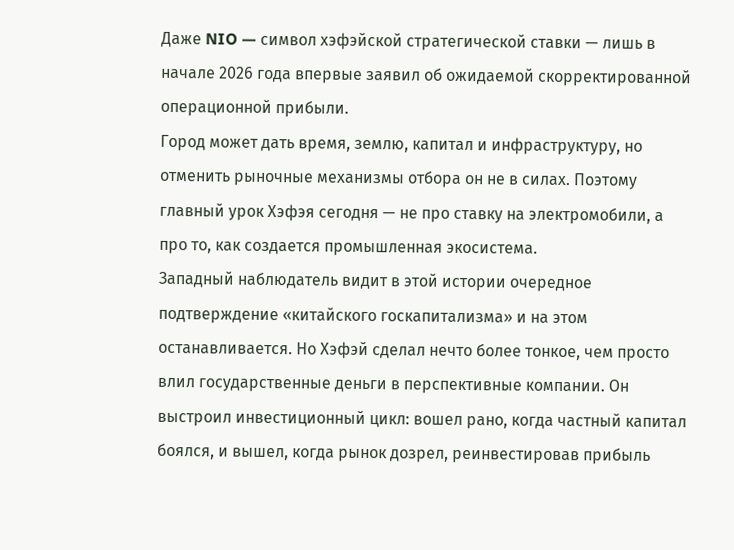Даже NIO — символ хэфэйской стратегической ставки — лишь в начале 2026 года впервые заявил об ожидаемой скорректированной операционной прибыли.
Город может дать время, землю, капитал и инфраструктуру, но отменить рыночные механизмы отбора он не в силах. Поэтому главный урок Хэфэя сегодня — не про ставку на электромобили, а про то, как создается промышленная экосистема.
Западный наблюдатель видит в этой истории очередное подтверждение «китайского госкапитализма» и на этом останавливается. Но Хэфэй сделал нечто более тонкое, чем просто влил государственные деньги в перспективные компании. Он выстроил инвестиционный цикл: вошел рано, когда частный капитал боялся, и вышел, когда рынок дозрел, реинвестировав прибыль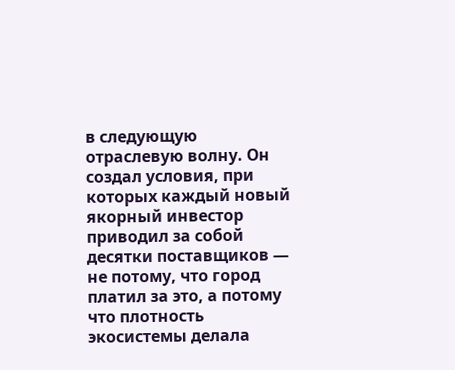в следующую отраслевую волну. Он создал условия, при которых каждый новый якорный инвестор приводил за собой десятки поставщиков — не потому, что город платил за это, а потому что плотность экосистемы делала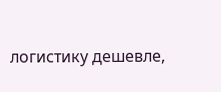логистику дешевле,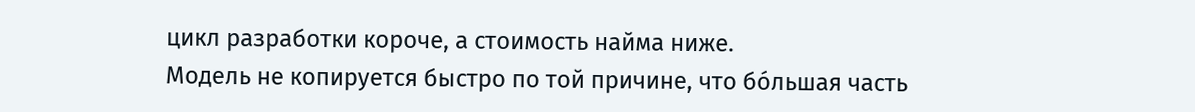цикл разработки короче, а стоимость найма ниже.
Модель не копируется быстро по той причине, что бо́льшая часть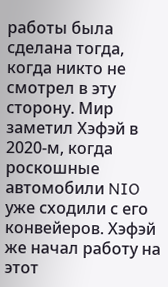работы была сделана тогда, когда никто не смотрел в эту сторону. Мир заметил Хэфэй в 2020-м, когда роскошные автомобили NIO уже сходили с его конвейеров. Хэфэй же начал работу на этот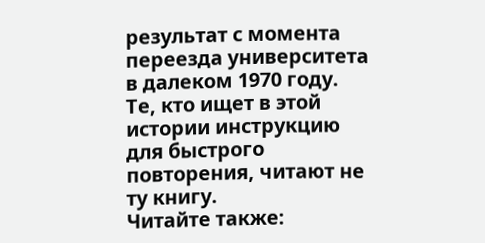результат с момента переезда университета в далеком 1970 году.
Те, кто ищет в этой истории инструкцию для быстрого повторения, читают не ту книгу.
Читайте также: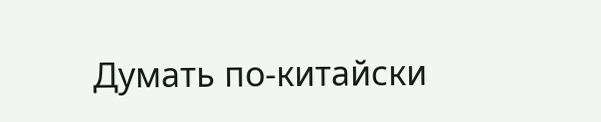Думать по-китайски